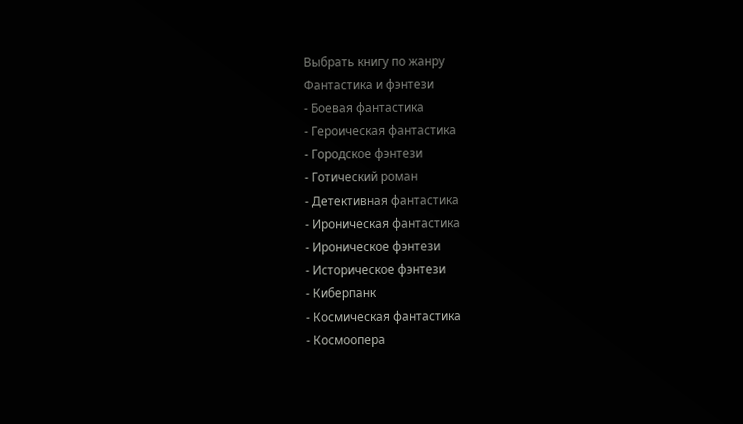Выбрать книгу по жанру
Фантастика и фэнтези
- Боевая фантастика
- Героическая фантастика
- Городское фэнтези
- Готический роман
- Детективная фантастика
- Ироническая фантастика
- Ироническое фэнтези
- Историческое фэнтези
- Киберпанк
- Космическая фантастика
- Космоопера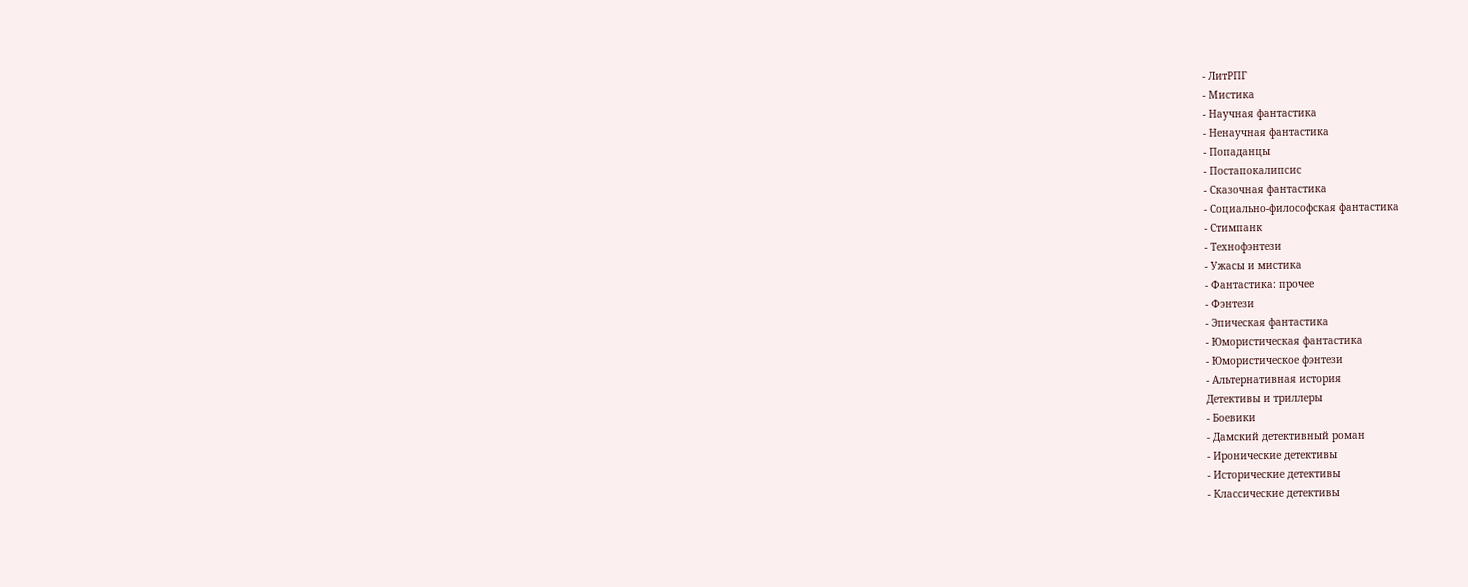- ЛитРПГ
- Мистика
- Научная фантастика
- Ненаучная фантастика
- Попаданцы
- Постапокалипсис
- Сказочная фантастика
- Социально-философская фантастика
- Стимпанк
- Технофэнтези
- Ужасы и мистика
- Фантастика: прочее
- Фэнтези
- Эпическая фантастика
- Юмористическая фантастика
- Юмористическое фэнтези
- Альтернативная история
Детективы и триллеры
- Боевики
- Дамский детективный роман
- Иронические детективы
- Исторические детективы
- Классические детективы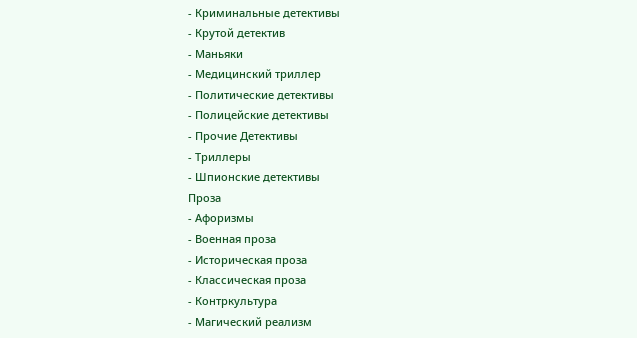- Криминальные детективы
- Крутой детектив
- Маньяки
- Медицинский триллер
- Политические детективы
- Полицейские детективы
- Прочие Детективы
- Триллеры
- Шпионские детективы
Проза
- Афоризмы
- Военная проза
- Историческая проза
- Классическая проза
- Контркультура
- Магический реализм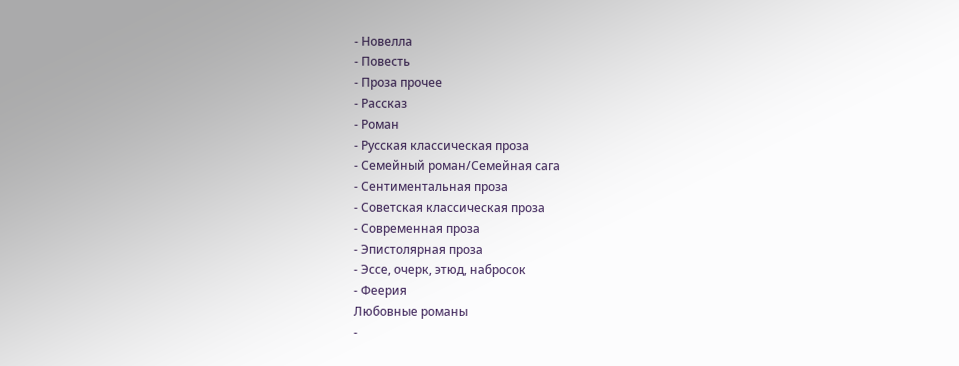- Новелла
- Повесть
- Проза прочее
- Рассказ
- Роман
- Русская классическая проза
- Семейный роман/Семейная сага
- Сентиментальная проза
- Советская классическая проза
- Современная проза
- Эпистолярная проза
- Эссе, очерк, этюд, набросок
- Феерия
Любовные романы
-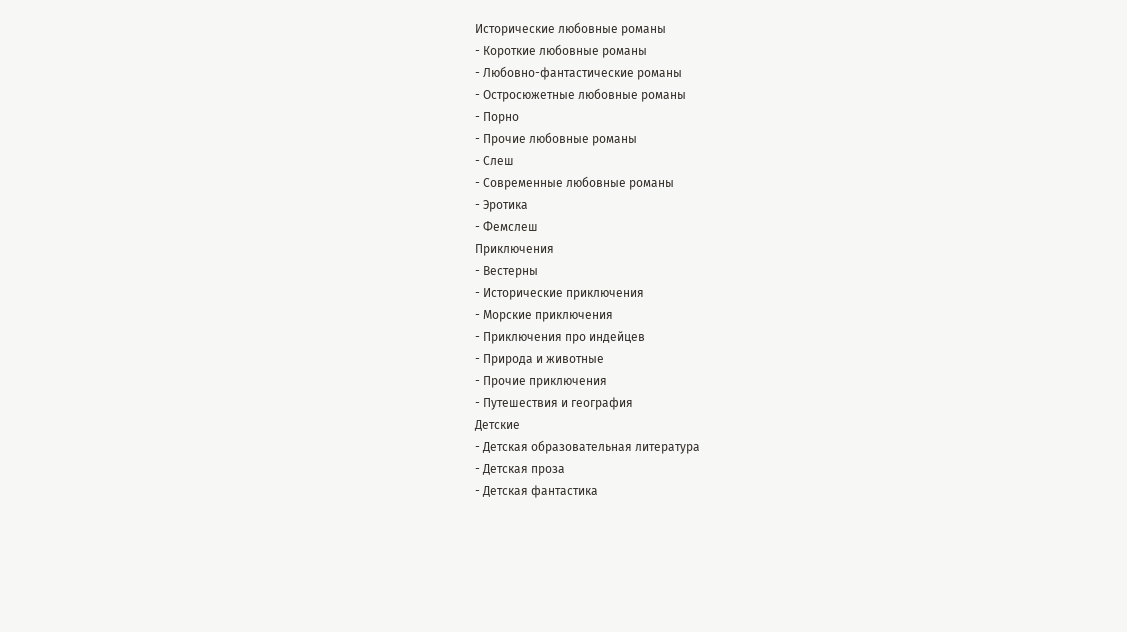Исторические любовные романы
- Короткие любовные романы
- Любовно-фантастические романы
- Остросюжетные любовные романы
- Порно
- Прочие любовные романы
- Слеш
- Современные любовные романы
- Эротика
- Фемслеш
Приключения
- Вестерны
- Исторические приключения
- Морские приключения
- Приключения про индейцев
- Природа и животные
- Прочие приключения
- Путешествия и география
Детские
- Детская образовательная литература
- Детская проза
- Детская фантастика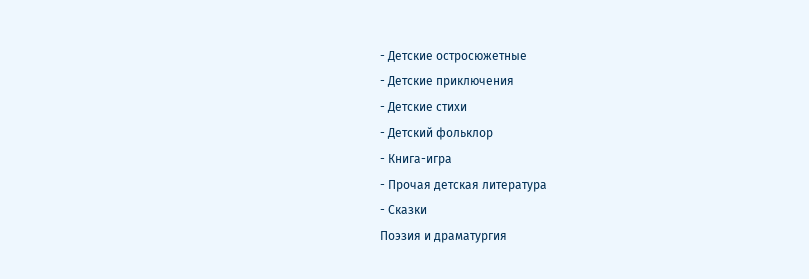- Детские остросюжетные
- Детские приключения
- Детские стихи
- Детский фольклор
- Книга-игра
- Прочая детская литература
- Сказки
Поэзия и драматургия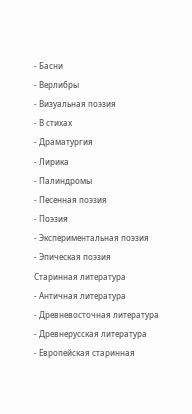- Басни
- Верлибры
- Визуальная поэзия
- В стихах
- Драматургия
- Лирика
- Палиндромы
- Песенная поэзия
- Поэзия
- Экспериментальная поэзия
- Эпическая поэзия
Старинная литература
- Античная литература
- Древневосточная литература
- Древнерусская литература
- Европейская старинная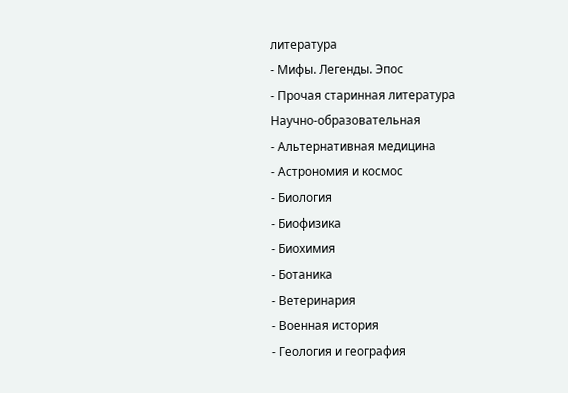литература
- Мифы. Легенды. Эпос
- Прочая старинная литература
Научно-образовательная
- Альтернативная медицина
- Астрономия и космос
- Биология
- Биофизика
- Биохимия
- Ботаника
- Ветеринария
- Военная история
- Геология и география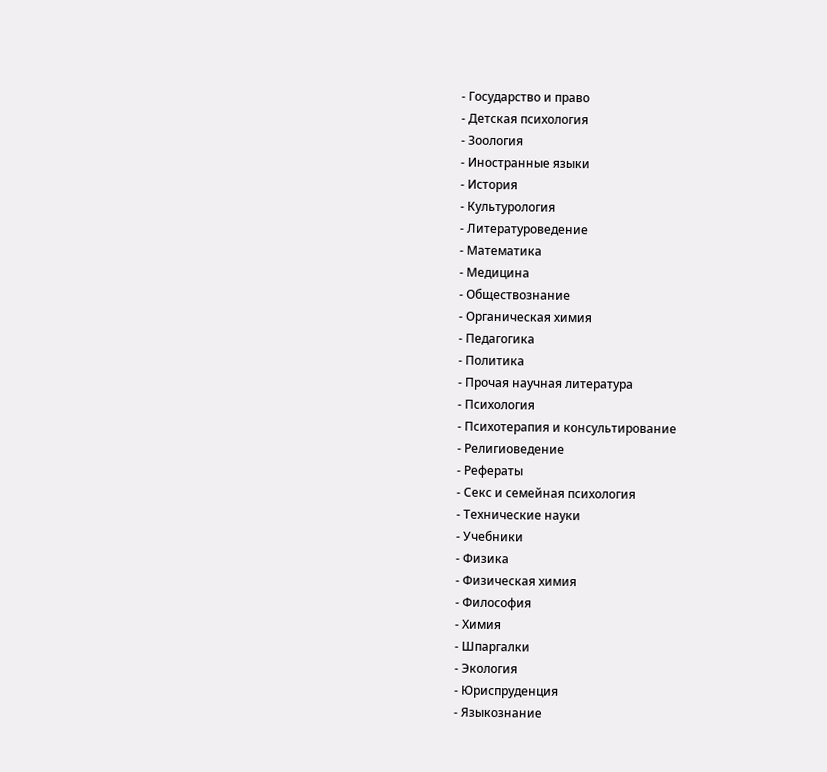- Государство и право
- Детская психология
- Зоология
- Иностранные языки
- История
- Культурология
- Литературоведение
- Математика
- Медицина
- Обществознание
- Органическая химия
- Педагогика
- Политика
- Прочая научная литература
- Психология
- Психотерапия и консультирование
- Религиоведение
- Рефераты
- Секс и семейная психология
- Технические науки
- Учебники
- Физика
- Физическая химия
- Философия
- Химия
- Шпаргалки
- Экология
- Юриспруденция
- Языкознание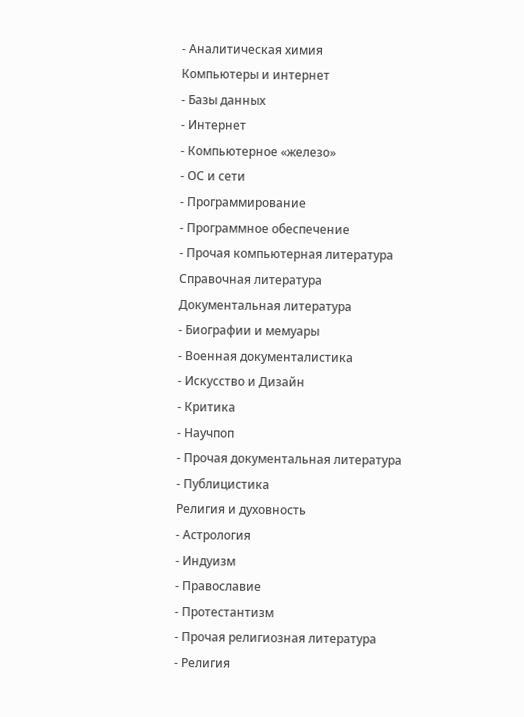- Аналитическая химия
Компьютеры и интернет
- Базы данных
- Интернет
- Компьютерное «железо»
- ОС и сети
- Программирование
- Программное обеспечение
- Прочая компьютерная литература
Справочная литература
Документальная литература
- Биографии и мемуары
- Военная документалистика
- Искусство и Дизайн
- Критика
- Научпоп
- Прочая документальная литература
- Публицистика
Религия и духовность
- Астрология
- Индуизм
- Православие
- Протестантизм
- Прочая религиозная литература
- Религия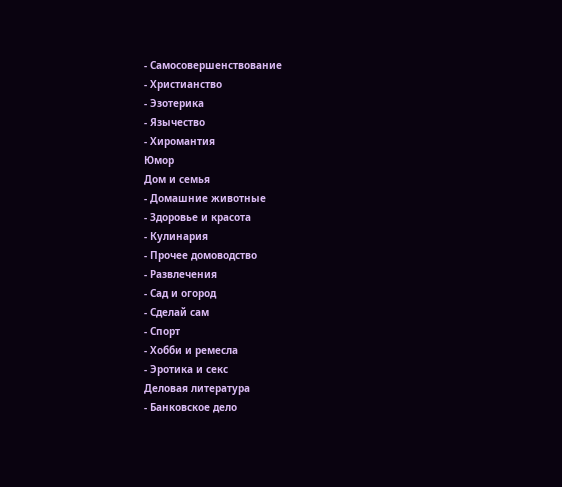- Самосовершенствование
- Христианство
- Эзотерика
- Язычество
- Хиромантия
Юмор
Дом и семья
- Домашние животные
- Здоровье и красота
- Кулинария
- Прочее домоводство
- Развлечения
- Сад и огород
- Сделай сам
- Спорт
- Хобби и ремесла
- Эротика и секс
Деловая литература
- Банковское дело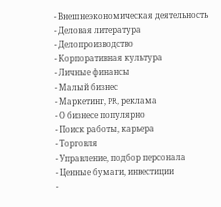- Внешнеэкономическая деятельность
- Деловая литература
- Делопроизводство
- Корпоративная культура
- Личные финансы
- Малый бизнес
- Маркетинг, PR, реклама
- О бизнесе популярно
- Поиск работы, карьера
- Торговля
- Управление, подбор персонала
- Ценные бумаги, инвестиции
-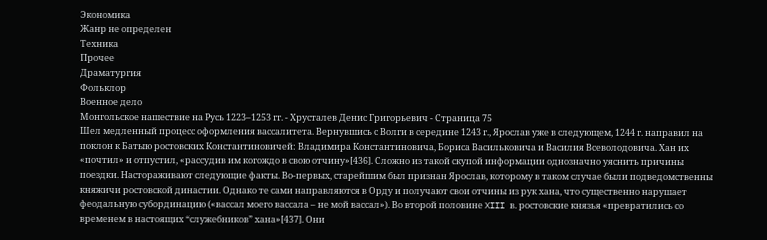Экономика
Жанр не определен
Техника
Прочее
Драматургия
Фольклор
Военное дело
Монгольское нашествие на Русь 1223–1253 гг. - Хрусталев Денис Григорьевич - Страница 75
Шел медленный процесс оформления вассалитета. Вернувшись с Волги в середине 1243 г., Ярослав уже в следующем, 1244 г. направил на поклон к Батыю ростовских Константиновичей: Владимира Константиновича, Бориса Васильковича и Василия Всеволодовича. Хан их «почтил» и отпустил, «рассудив им когождо в свою отчину»[436]. Сложно из такой скупой информации однозначно уяснить причины поездки. Настораживают следующие факты. Во-первых, старейшим был признан Ярослав, которому в таком случае были подведомственны княжичи ростовской династии. Однако те сами направляются в Орду и получают свои отчины из рук хана, что существенно нарушает феодальную субординацию («вассал моего вассала – не мой вассал»). Во второй половине XIII в. ростовские князья «превратились со временем в настоящих “служебников” хана»[437]. Они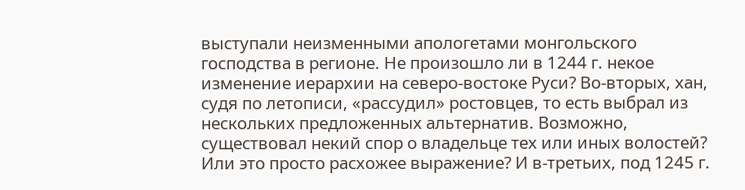выступали неизменными апологетами монгольского господства в регионе. Не произошло ли в 1244 г. некое изменение иерархии на северо-востоке Руси? Во-вторых, хан, судя по летописи, «рассудил» ростовцев, то есть выбрал из нескольких предложенных альтернатив. Возможно, существовал некий спор о владельце тех или иных волостей? Или это просто расхожее выражение? И в-третьих, под 1245 г.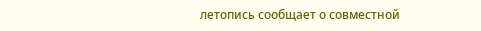летопись сообщает о совместной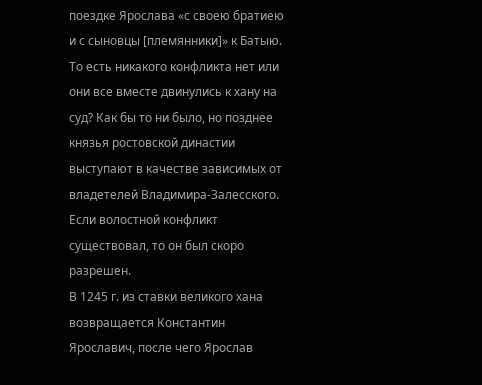поездке Ярослава «с своею братиею и с сыновцы [племянники]» к Батыю. То есть никакого конфликта нет или они все вместе двинулись к хану на суд? Как бы то ни было, но позднее князья ростовской династии выступают в качестве зависимых от владетелей Владимира-Залесского. Если волостной конфликт существовал, то он был скоро разрешен.
В 1245 г. из ставки великого хана возвращается Константин Ярославич, после чего Ярослав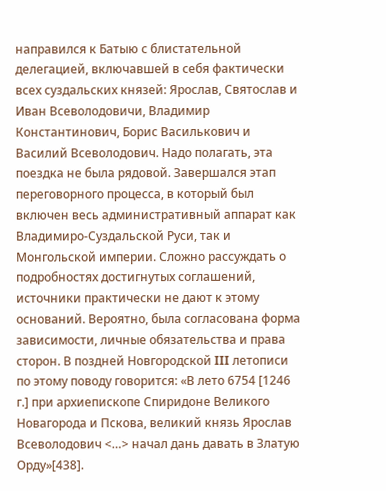направился к Батыю с блистательной делегацией, включавшей в себя фактически всех суздальских князей: Ярослав, Святослав и Иван Всеволодовичи, Владимир Константинович, Борис Василькович и Василий Всеволодович. Надо полагать, эта поездка не была рядовой. Завершался этап переговорного процесса, в который был включен весь административный аппарат как Владимиро-Суздальской Руси, так и Монгольской империи. Сложно рассуждать о подробностях достигнутых соглашений, источники практически не дают к этому оснований. Вероятно, была согласована форма зависимости, личные обязательства и права сторон. В поздней Новгородской III летописи по этому поводу говорится: «В лето 6754 [1246 г.] при архиепископе Спиридоне Великого Новагорода и Пскова, великий князь Ярослав Всеволодович <…> начал дань давать в Златую Орду»[438].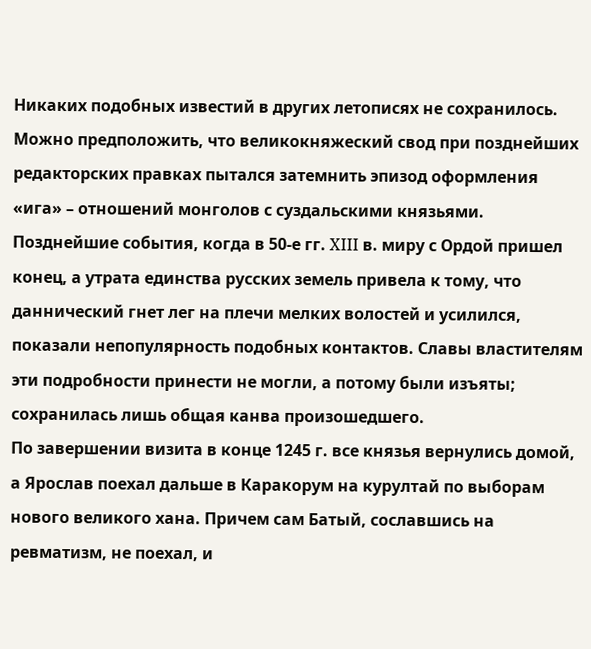Никаких подобных известий в других летописях не сохранилось. Можно предположить, что великокняжеский свод при позднейших редакторских правках пытался затемнить эпизод оформления «ига» – отношений монголов с суздальскими князьями. Позднейшие события, когда в 50-е гг. XIII в. миру с Ордой пришел конец, а утрата единства русских земель привела к тому, что даннический гнет лег на плечи мелких волостей и усилился, показали непопулярность подобных контактов. Славы властителям эти подробности принести не могли, а потому были изъяты; сохранилась лишь общая канва произошедшего.
По завершении визита в конце 1245 г. все князья вернулись домой, а Ярослав поехал дальше в Каракорум на курултай по выборам нового великого хана. Причем сам Батый, сославшись на ревматизм, не поехал, и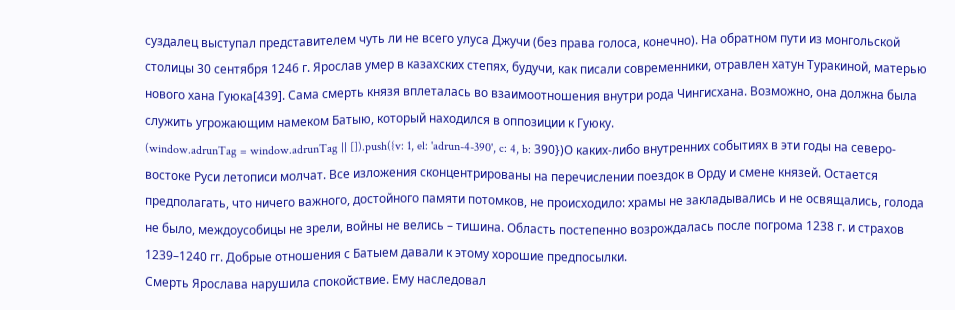суздалец выступал представителем чуть ли не всего улуса Джучи (без права голоса, конечно). На обратном пути из монгольской столицы 30 сентября 1246 г. Ярослав умер в казахских степях, будучи, как писали современники, отравлен хатун Туракиной, матерью нового хана Гуюка[439]. Сама смерть князя вплеталась во взаимоотношения внутри рода Чингисхана. Возможно, она должна была служить угрожающим намеком Батыю, который находился в оппозиции к Гуюку.
(window.adrunTag = window.adrunTag || []).push({v: 1, el: 'adrun-4-390', c: 4, b: 390})О каких-либо внутренних событиях в эти годы на северо-востоке Руси летописи молчат. Все изложения сконцентрированы на перечислении поездок в Орду и смене князей. Остается предполагать, что ничего важного, достойного памяти потомков, не происходило: храмы не закладывались и не освящались, голода не было, междоусобицы не зрели, войны не велись – тишина. Область постепенно возрождалась после погрома 1238 г. и страхов 1239–1240 гг. Добрые отношения с Батыем давали к этому хорошие предпосылки.
Смерть Ярослава нарушила спокойствие. Ему наследовал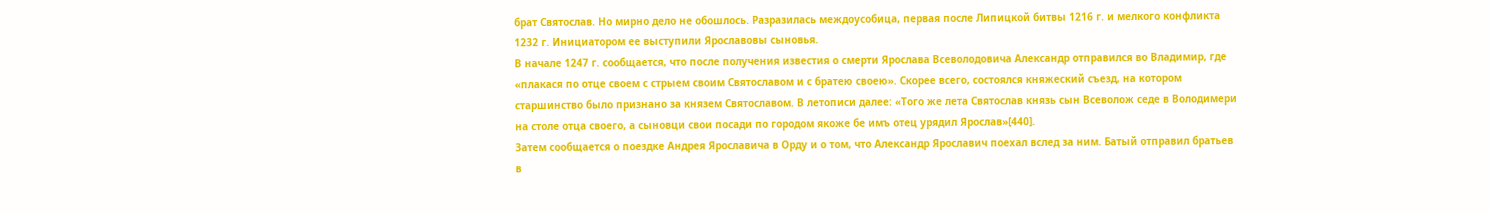брат Святослав. Но мирно дело не обошлось. Разразилась междоусобица, первая после Липицкой битвы 1216 г. и мелкого конфликта 1232 г. Инициатором ее выступили Ярославовы сыновья.
В начале 1247 г. сообщается, что после получения известия о смерти Ярослава Всеволодовича Александр отправился во Владимир, где «плакася по отце своем с стрыем своим Святославом и с братею своею». Скорее всего, состоялся княжеский съезд, на котором старшинство было признано за князем Святославом. В летописи далее: «Того же лета Святослав князь сын Всеволож седе в Володимери на столе отца своего, а сыновци свои посади по городом якоже бе имъ отец урядил Ярослав»[440].
Затем сообщается о поездке Андрея Ярославича в Орду и о том, что Александр Ярославич поехал вслед за ним. Батый отправил братьев в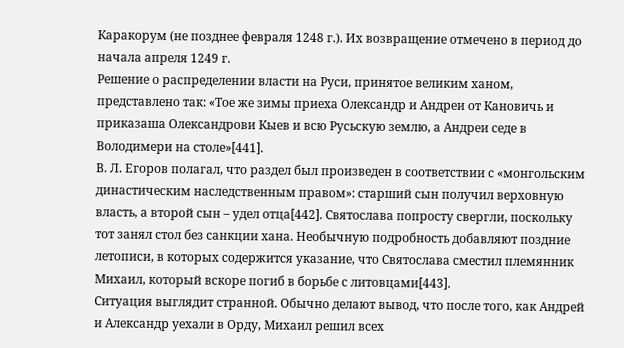Каракорум (не позднее февраля 1248 г.). Их возвращение отмечено в период до начала апреля 1249 г.
Решение о распределении власти на Руси, принятое великим ханом, представлено так: «Тое же зимы приеха Олександр и Андреи от Кановичь и приказаша Олександрови Кыев и всю Русьскую землю, а Андреи седе в Володимери на столе»[441].
В. Л. Егоров полагал, что раздел был произведен в соответствии с «монгольским династическим наследственным правом»: старший сын получил верховную власть, а второй сын – удел отца[442]. Святослава попросту свергли, поскольку тот занял стол без санкции хана. Необычную подробность добавляют поздние летописи, в которых содержится указание, что Святослава сместил племянник Михаил, который вскоре погиб в борьбе с литовцами[443].
Ситуация выглядит странной. Обычно делают вывод, что после того, как Андрей и Александр уехали в Орду, Михаил решил всех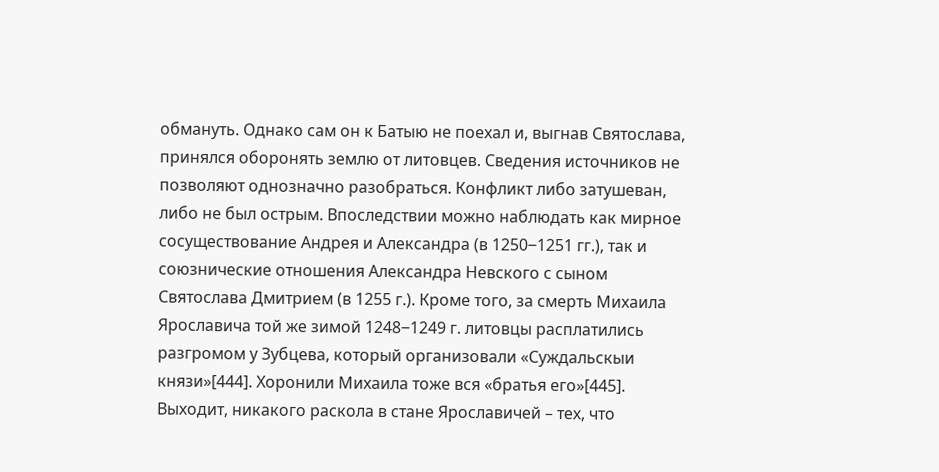обмануть. Однако сам он к Батыю не поехал и, выгнав Святослава, принялся оборонять землю от литовцев. Сведения источников не позволяют однозначно разобраться. Конфликт либо затушеван, либо не был острым. Впоследствии можно наблюдать как мирное сосуществование Андрея и Александра (в 1250‒1251 гг.), так и союзнические отношения Александра Невского с сыном Святослава Дмитрием (в 1255 г.). Кроме того, за смерть Михаила Ярославича той же зимой 1248‒1249 г. литовцы расплатились разгромом у Зубцева, который организовали «Суждальскыи князи»[444]. Хоронили Михаила тоже вся «братья его»[445]. Выходит, никакого раскола в стане Ярославичей – тех, что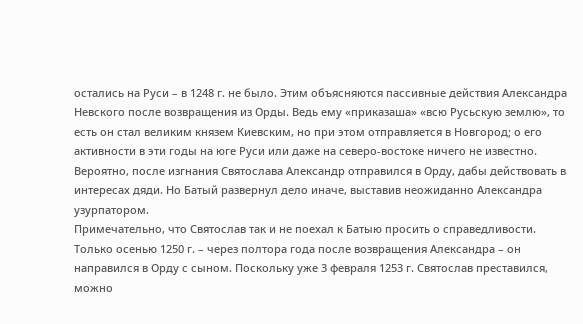остались на Руси – в 1248 г. не было. Этим объясняются пассивные действия Александра Невского после возвращения из Орды. Ведь ему «приказаша» «всю Русьскую землю», то есть он стал великим князем Киевским, но при этом отправляется в Новгород; о его активности в эти годы на юге Руси или даже на северо-востоке ничего не известно. Вероятно, после изгнания Святослава Александр отправился в Орду, дабы действовать в интересах дяди. Но Батый развернул дело иначе, выставив неожиданно Александра узурпатором.
Примечательно, что Святослав так и не поехал к Батыю просить о справедливости. Только осенью 1250 г. – через полтора года после возвращения Александра – он направился в Орду с сыном. Поскольку уже 3 февраля 1253 г. Святослав преставился, можно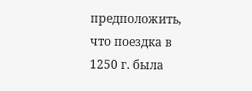предположить, что поездка в 1250 г. была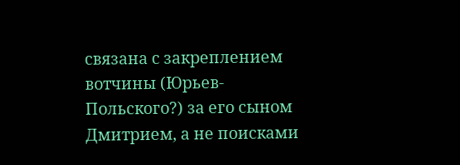связана с закреплением вотчины (Юрьев-Польского?) за его сыном Дмитрием, а не поисками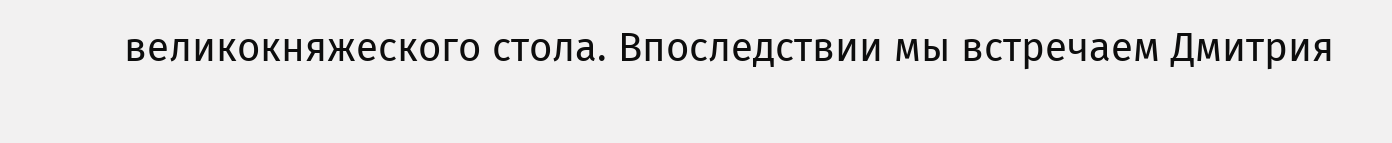великокняжеского стола. Впоследствии мы встречаем Дмитрия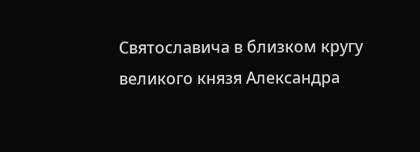Святославича в близком кругу великого князя Александра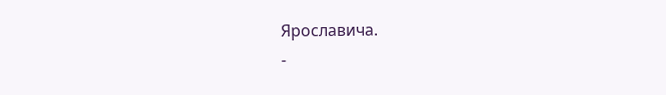Ярославича.
-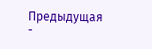Предыдущая
-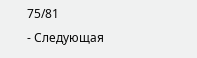75/81
- Следующая